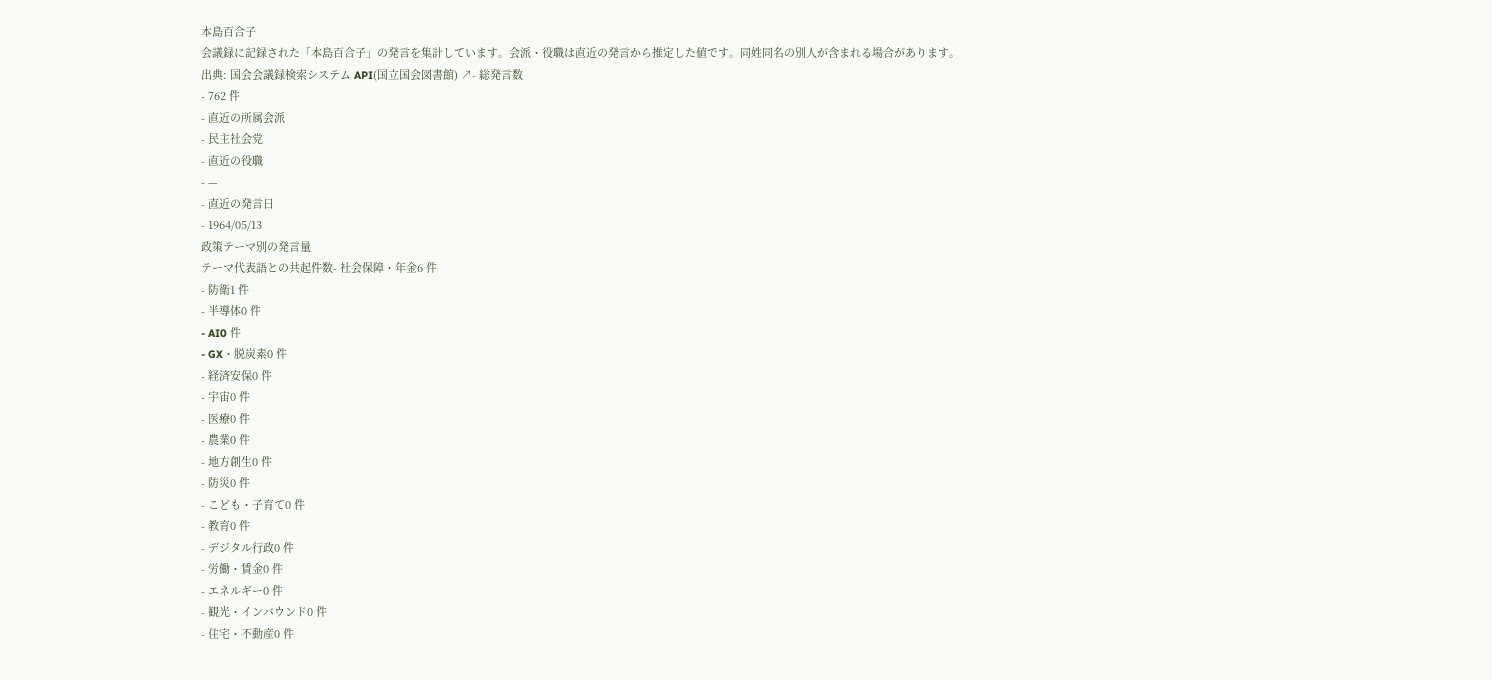本島百合子
会議録に記録された「本島百合子」の発言を集計しています。会派・役職は直近の発言から推定した値です。同姓同名の別人が含まれる場合があります。
出典: 国会会議録検索システム API(国立国会図書館) ↗- 総発言数
- 762 件
- 直近の所属会派
- 民主社会党
- 直近の役職
- —
- 直近の発言日
- 1964/05/13
政策テーマ別の発言量
テーマ代表語との共起件数- 社会保障・年金6 件
- 防衛1 件
- 半導体0 件
- AI0 件
- GX・脱炭素0 件
- 経済安保0 件
- 宇宙0 件
- 医療0 件
- 農業0 件
- 地方創生0 件
- 防災0 件
- こども・子育て0 件
- 教育0 件
- デジタル行政0 件
- 労働・賃金0 件
- エネルギー0 件
- 観光・インバウンド0 件
- 住宅・不動産0 件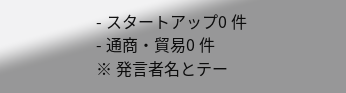- スタートアップ0 件
- 通商・貿易0 件
※ 発言者名とテー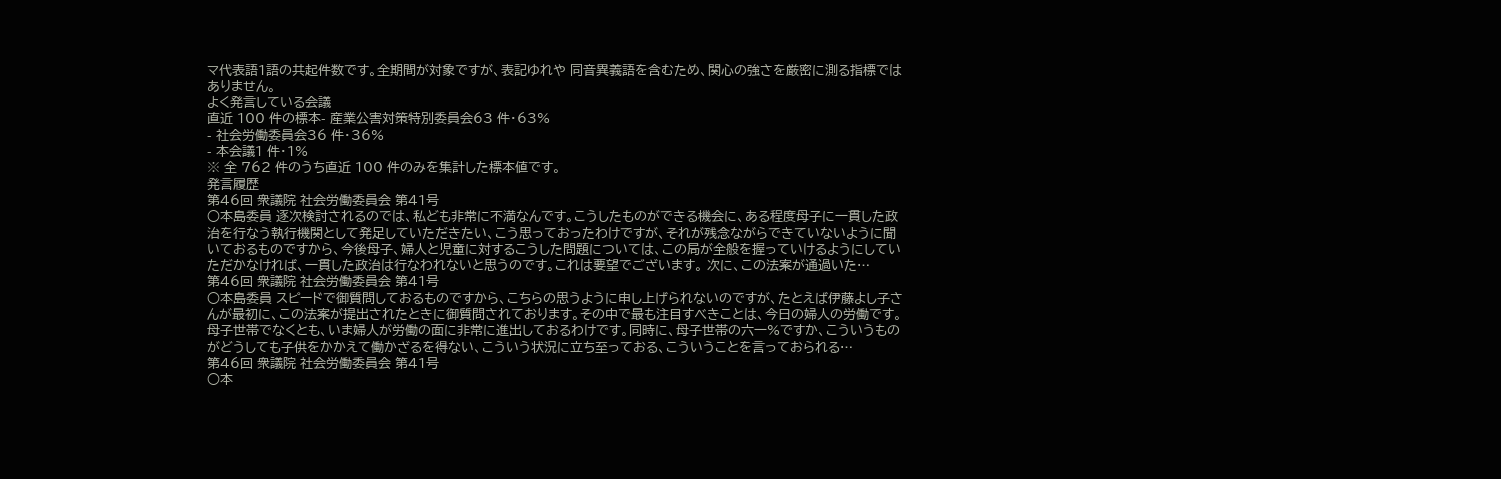マ代表語1語の共起件数です。全期間が対象ですが、表記ゆれや 同音異義語を含むため、関心の強さを厳密に測る指標ではありません。
よく発言している会議
直近 100 件の標本- 産業公害対策特別委員会63 件・63%
- 社会労働委員会36 件・36%
- 本会議1 件・1%
※ 全 762 件のうち直近 100 件のみを集計した標本値です。
発言履歴
第46回 衆議院 社会労働委員会 第41号
○本島委員 逐次検討されるのでは、私ども非常に不満なんです。こうしたものができる機会に、ある程度母子に一貫した政治を行なう執行機関として発足していただきたい、こう思っておったわけですが、それが残念ながらできていないように聞いておるものですから、今後母子、婦人と児童に対するこうした問題については、この局が全般を握っていけるようにしていただかなければ、一貫した政治は行なわれないと思うのです。これは要望でございます。 次に、この法案が通過いた…
第46回 衆議院 社会労働委員会 第41号
○本島委員 スピードで御質問しておるものですから、こちらの思うように申し上げられないのですが、たとえば伊藤よし子さんが最初に、この法案が提出されたときに御質問されております。その中で最も注目すべきことは、今日の婦人の労働です。母子世帯でなくとも、いま婦人が労働の面に非常に進出しておるわけです。同時に、母子世帯の六一%ですか、こういうものがどうしても子供をかかえて働かざるを得ない、こういう状況に立ち至っておる、こういうことを言っておられる…
第46回 衆議院 社会労働委員会 第41号
○本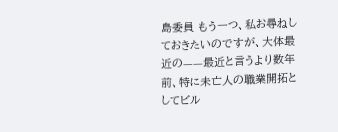島委員 もう一つ、私お尋ねしておきたいのですが、大体最近の——最近と言うより数年前、特に未亡人の職業開拓としてビル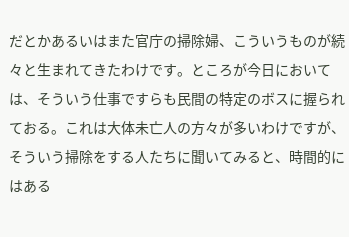だとかあるいはまた官庁の掃除婦、こういうものが続々と生まれてきたわけです。ところが今日においては、そういう仕事ですらも民間の特定のボスに握られておる。これは大体未亡人の方々が多いわけですが、そういう掃除をする人たちに聞いてみると、時間的にはある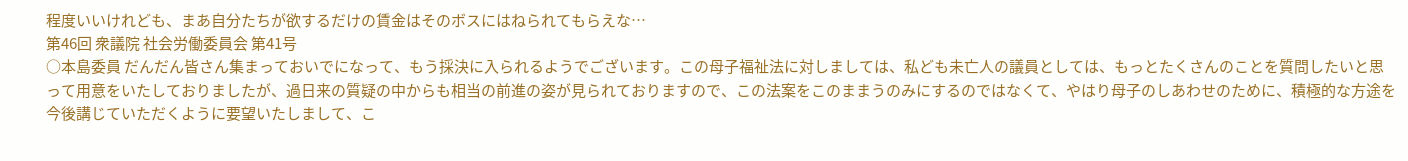程度いいけれども、まあ自分たちが欲するだけの賃金はそのボスにはねられてもらえな…
第46回 衆議院 社会労働委員会 第41号
○本島委員 だんだん皆さん集まっておいでになって、もう採決に入られるようでございます。この母子福祉法に対しましては、私ども未亡人の議員としては、もっとたくさんのことを質問したいと思って用意をいたしておりましたが、過日来の質疑の中からも相当の前進の姿が見られておりますので、この法案をこのままうのみにするのではなくて、やはり母子のしあわせのために、積極的な方途を今後講じていただくように要望いたしまして、こ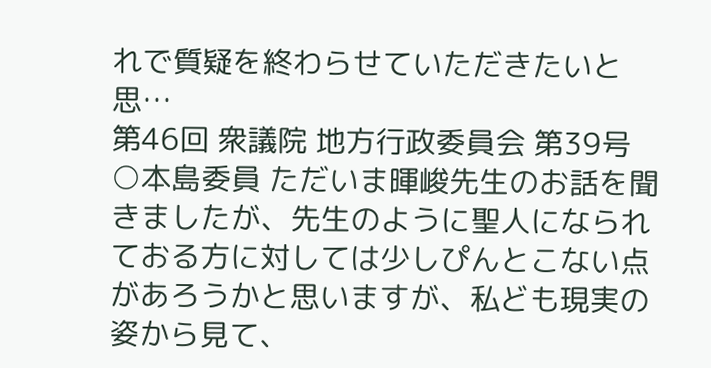れで質疑を終わらせていただきたいと思…
第46回 衆議院 地方行政委員会 第39号
○本島委員 ただいま暉峻先生のお話を聞きましたが、先生のように聖人になられておる方に対しては少しぴんとこない点があろうかと思いますが、私ども現実の姿から見て、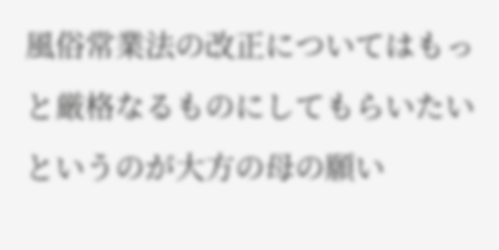風俗常業法の改正についてはもっと厳格なるものにしてもらいたいというのが大方の母の願い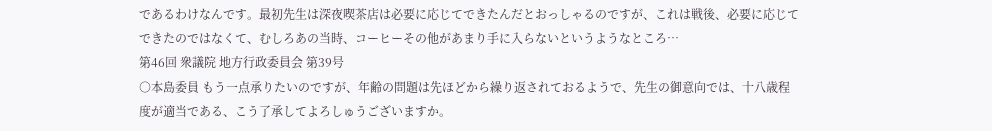であるわけなんです。最初先生は深夜喫茶店は必要に応じてできたんだとおっしゃるのですが、これは戦後、必要に応じてできたのではなくて、むしろあの当時、コーヒーその他があまり手に入らないというようなところ…
第46回 衆議院 地方行政委員会 第39号
○本島委員 もう一点承りたいのですが、年齢の問題は先ほどから繰り返されておるようで、先生の御意向では、十八歳程度が適当である、こう了承してよろしゅうございますか。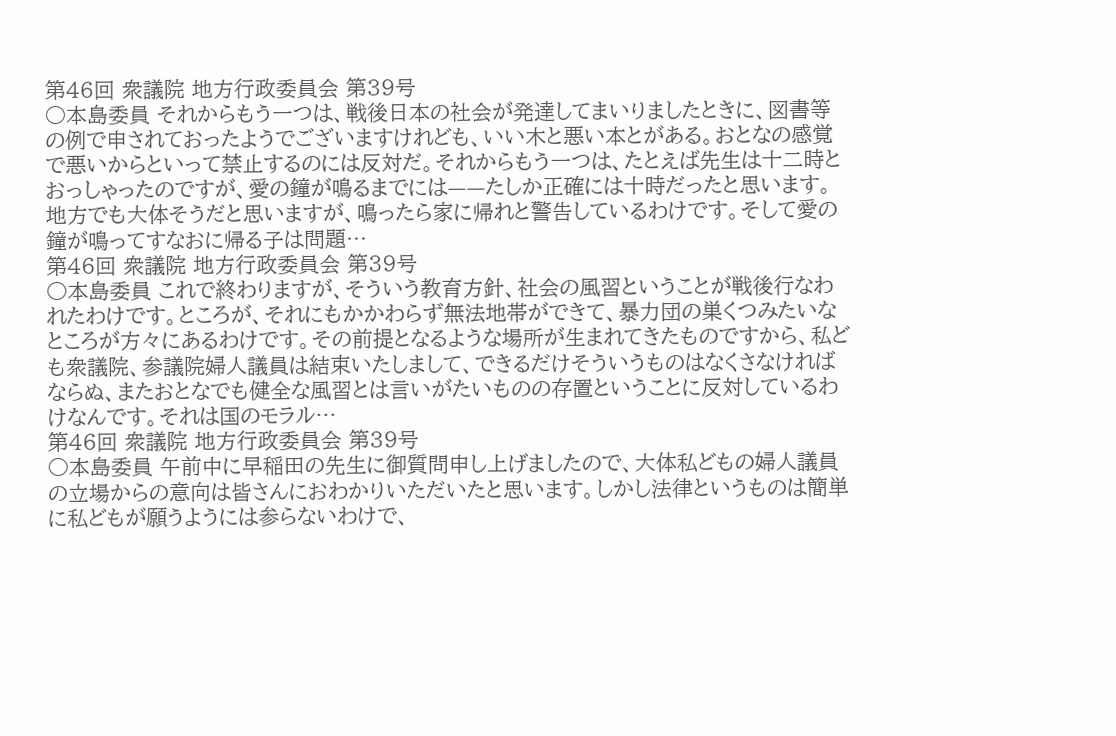第46回 衆議院 地方行政委員会 第39号
○本島委員 それからもう一つは、戦後日本の社会が発達してまいりましたときに、図書等の例で申されておったようでございますけれども、いい木と悪い本とがある。おとなの感覚で悪いからといって禁止するのには反対だ。それからもう一つは、たとえば先生は十二時とおっしゃったのですが、愛の鐘が鳴るまでには——たしか正確には十時だったと思います。地方でも大体そうだと思いますが、鳴ったら家に帰れと警告しているわけです。そして愛の鐘が鳴ってすなおに帰る子は問題…
第46回 衆議院 地方行政委員会 第39号
○本島委員 これで終わりますが、そういう教育方針、社会の風習ということが戦後行なわれたわけです。ところが、それにもかかわらず無法地帯ができて、暴力団の巣くつみたいなところが方々にあるわけです。その前提となるような場所が生まれてきたものですから、私ども衆議院、参議院婦人議員は結束いたしまして、できるだけそういうものはなくさなければならぬ、またおとなでも健全な風習とは言いがたいものの存置ということに反対しているわけなんです。それは国のモラル…
第46回 衆議院 地方行政委員会 第39号
○本島委員 午前中に早稲田の先生に御質問申し上げましたので、大体私どもの婦人議員の立場からの意向は皆さんにおわかりいただいたと思います。しかし法律というものは簡単に私どもが願うようには参らないわけで、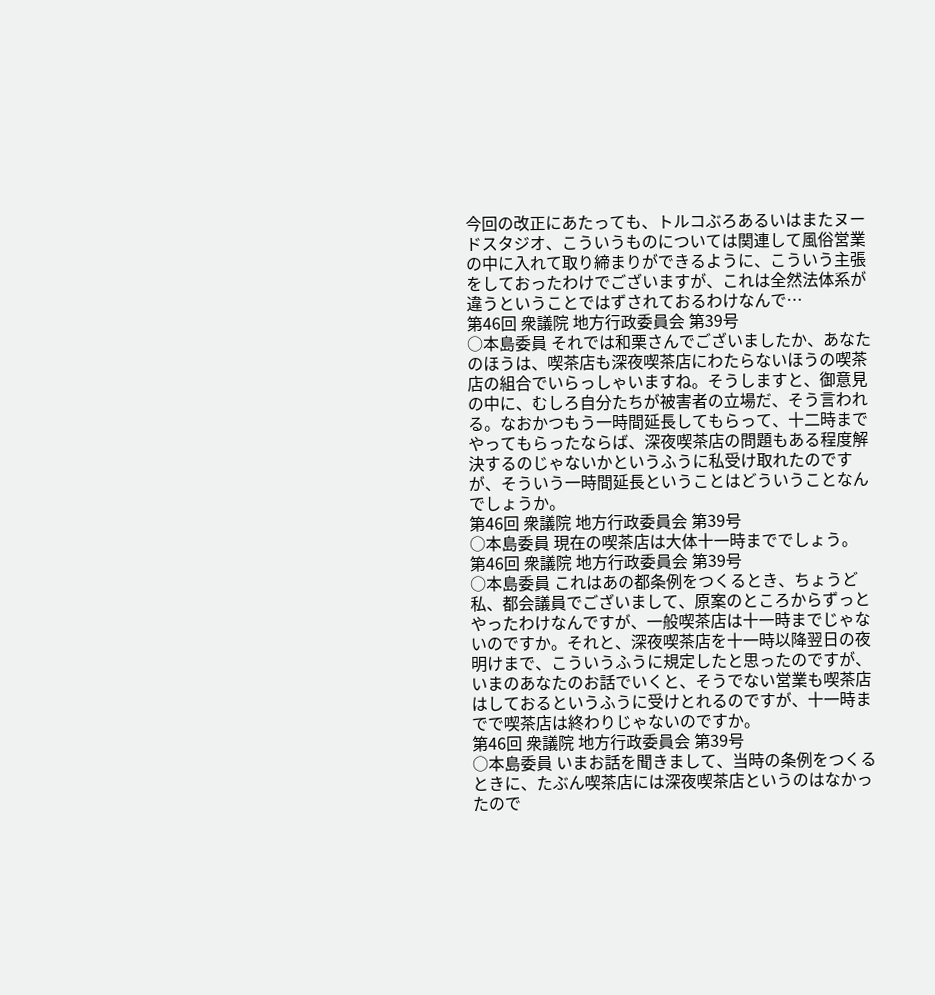今回の改正にあたっても、トルコぶろあるいはまたヌードスタジオ、こういうものについては関連して風俗営業の中に入れて取り締まりができるように、こういう主張をしておったわけでございますが、これは全然法体系が違うということではずされておるわけなんで…
第46回 衆議院 地方行政委員会 第39号
○本島委員 それでは和栗さんでございましたか、あなたのほうは、喫茶店も深夜喫茶店にわたらないほうの喫茶店の組合でいらっしゃいますね。そうしますと、御意見の中に、むしろ自分たちが被害者の立場だ、そう言われる。なおかつもう一時間延長してもらって、十二時までやってもらったならば、深夜喫茶店の問題もある程度解決するのじゃないかというふうに私受け取れたのですが、そういう一時間延長ということはどういうことなんでしょうか。
第46回 衆議院 地方行政委員会 第39号
○本島委員 現在の喫茶店は大体十一時まででしょう。
第46回 衆議院 地方行政委員会 第39号
○本島委員 これはあの都条例をつくるとき、ちょうど私、都会議員でございまして、原案のところからずっとやったわけなんですが、一般喫茶店は十一時までじゃないのですか。それと、深夜喫茶店を十一時以降翌日の夜明けまで、こういうふうに規定したと思ったのですが、いまのあなたのお話でいくと、そうでない営業も喫茶店はしておるというふうに受けとれるのですが、十一時までで喫茶店は終わりじゃないのですか。
第46回 衆議院 地方行政委員会 第39号
○本島委員 いまお話を聞きまして、当時の条例をつくるときに、たぶん喫茶店には深夜喫茶店というのはなかったので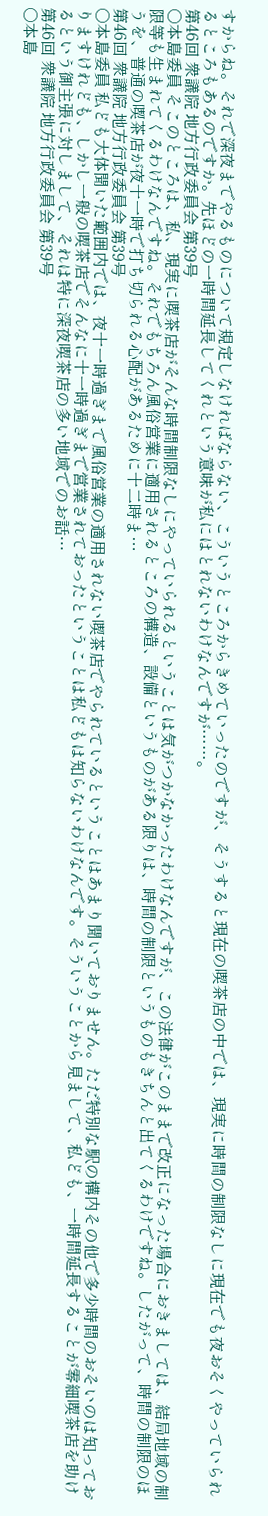すからね。それで深夜までやるものについて規定しなければならない、こういうところからきめていったのですが、そうすると現在の喫茶店の中では、現実に時間の制限なしに現在でも夜おそくやっていられるところもあるのですか。先ほどの一時間延長してくれという意味が私にはとれないわけなんですが……。
第46回 衆議院 地方行政委員会 第39号
○本島委員 そこのところは、私、現実に喫茶店がそんな時間制限なしにやっていられるということは気がつかなかったわけなんですが、この法律がこのままで改正になった場合におきましては、結局地域の制限等も生まれてくるわけなんですね。それでもちろん風俗営業に適用されるところの構造、設備というものがある限りは、時間の制限というものもきちんと出てくるわけですね。したがって、時間の制限のほうを、普通の喫茶店が夜十一時で打ち切られる心配があるために十二時ま…
第46回 衆議院 地方行政委員会 第39号
○本島委員 私ども大体聞いた範囲内では、夜十一時過ぎまで風俗営業の適用されない喫茶店でやられているということはあまり聞いておりません。ただ特別な駅の構内その他で多少時間のおそいのは知っておりますけれども、しかし一般の喫茶店でそんなに十一時過ぎまで営業されておったということは私どもは知らないわけなんです。そういうことから見まして、私ども、一時間延長することが零細喫茶店を助けるという御主張に対しまして、それは特に深夜喫茶店の多い地域でのお話…
第46回 衆議院 地方行政委員会 第39号
○本島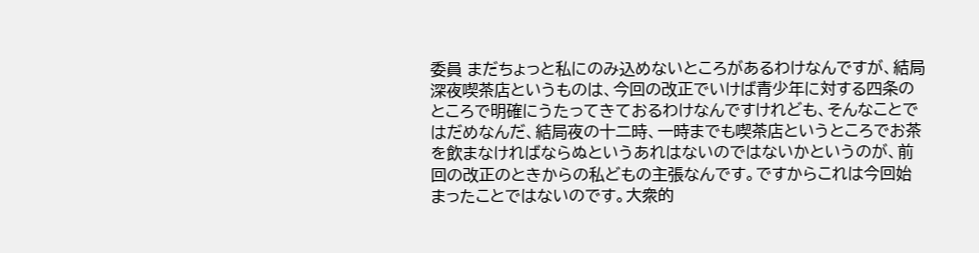委員 まだちょっと私にのみ込めないところがあるわけなんですが、結局深夜喫茶店というものは、今回の改正でいけば青少年に対する四条のところで明確にうたってきておるわけなんですけれども、そんなことではだめなんだ、結局夜の十二時、一時までも喫茶店というところでお茶を飲まなければならぬというあれはないのではないかというのが、前回の改正のときからの私どもの主張なんです。ですからこれは今回始まったことではないのです。大衆的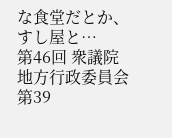な食堂だとか、すし屋と…
第46回 衆議院 地方行政委員会 第39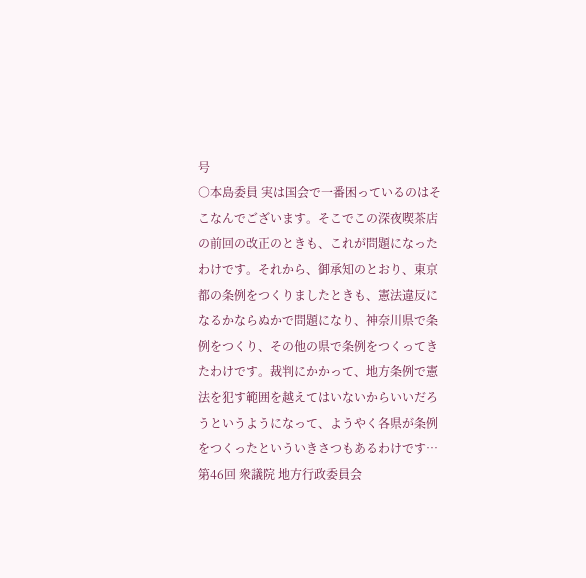号
○本島委員 実は国会で一番困っているのはそこなんでございます。そこでこの深夜喫茶店の前回の改正のときも、これが問題になったわけです。それから、御承知のとおり、東京都の条例をつくりましたときも、憲法違反になるかならぬかで問題になり、神奈川県で条例をつくり、その他の県で条例をつくってきたわけです。裁判にかかって、地方条例で憲法を犯す範囲を越えてはいないからいいだろうというようになって、ようやく各県が条例をつくったといういきさつもあるわけです…
第46回 衆議院 地方行政委員会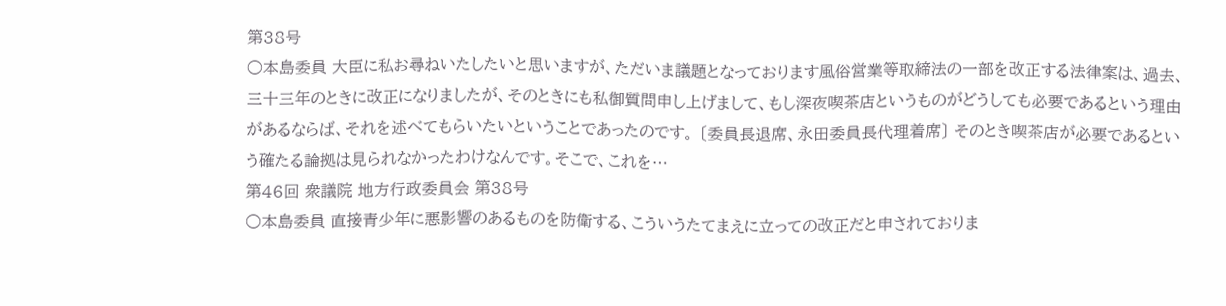第38号
○本島委員 大臣に私お尋ねいたしたいと思いますが、ただいま議題となっております風俗営業等取締法の一部を改正する法律案は、過去、三十三年のときに改正になりましたが、そのときにも私御質問申し上げまして、もし深夜喫茶店というものがどうしても必要であるという理由があるならば、それを述べてもらいたいということであったのです。 〔委員長退席、永田委員長代理着席〕 そのとき喫茶店が必要であるという確たる論拠は見られなかったわけなんです。そこで、これを…
第46回 衆議院 地方行政委員会 第38号
○本島委員 直接青少年に悪影響のあるものを防衛する、こういうたてまえに立っての改正だと申されておりま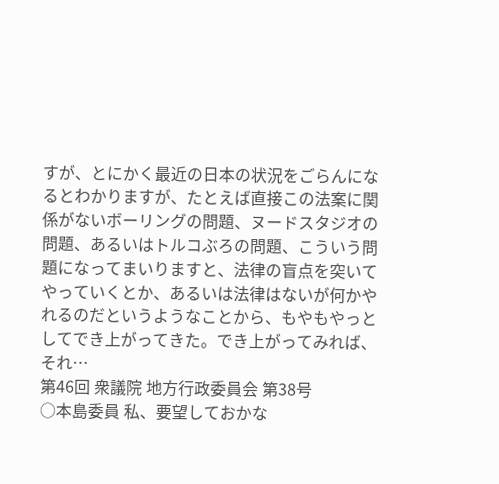すが、とにかく最近の日本の状況をごらんになるとわかりますが、たとえば直接この法案に関係がないボーリングの問題、ヌードスタジオの問題、あるいはトルコぶろの問題、こういう問題になってまいりますと、法律の盲点を突いてやっていくとか、あるいは法律はないが何かやれるのだというようなことから、もやもやっとしてでき上がってきた。でき上がってみれば、それ…
第46回 衆議院 地方行政委員会 第38号
○本島委員 私、要望しておかな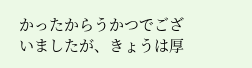かったからうかつでございましたが、きょうは厚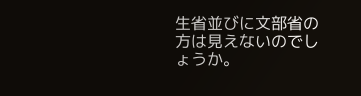生省並びに文部省の方は見えないのでしょうか。